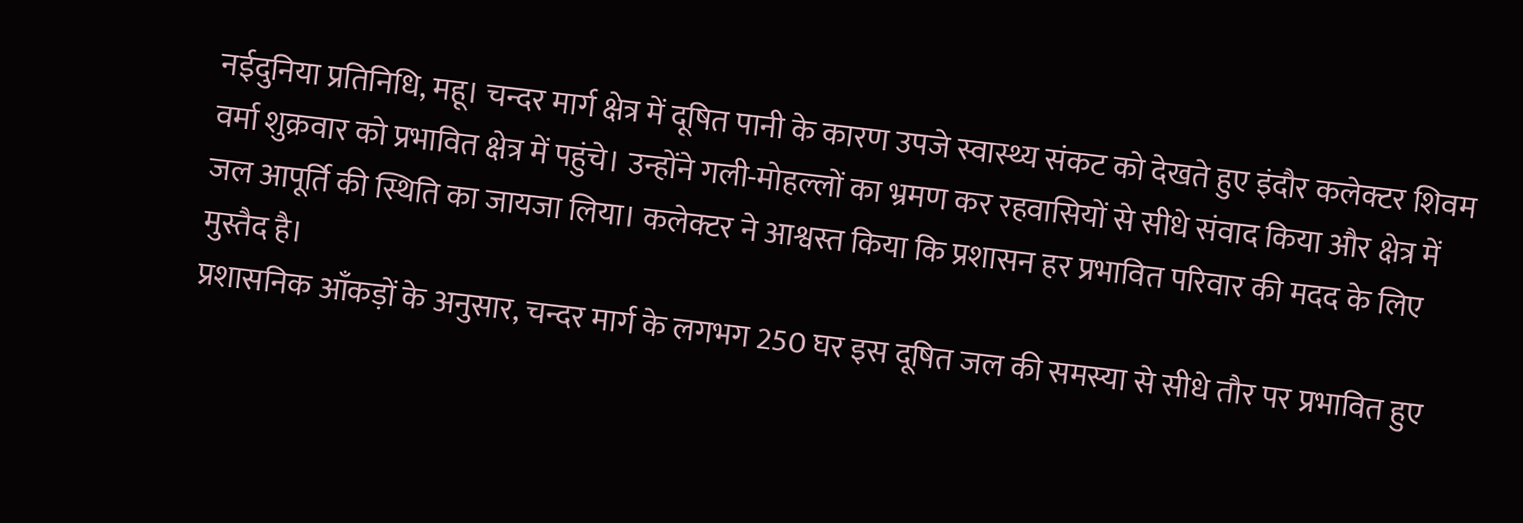नईदुनिया प्रतिनिधि, महू। चन्दर मार्ग क्षेत्र में दूषित पानी के कारण उपजे स्वास्थ्य संकट को देखते हुए इंदौर कलेक्टर शिवम वर्मा शुक्रवार को प्रभावित क्षेत्र में पहुंचे। उन्होंने गली-मोहल्लों का भ्रमण कर रहवासियों से सीधे संवाद किया और क्षेत्र में जल आपूर्ति की स्थिति का जायजा लिया। कलेक्टर ने आश्वस्त किया कि प्रशासन हर प्रभावित परिवार की मदद के लिए मुस्तैद है।
प्रशासनिक आँकड़ों के अनुसार, चन्दर मार्ग के लगभग 250 घर इस दूषित जल की समस्या से सीधे तौर पर प्रभावित हुए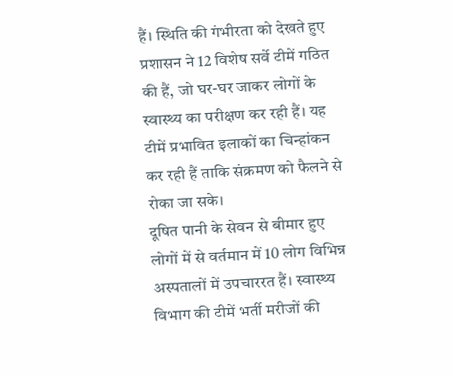हैं। स्थिति की गंभीरता को देखते हुए प्रशासन ने 12 विशेष सर्वे टीमें गठित की हैं, जो घर-घर जाकर लोगों के स्वास्थ्य का परीक्षण कर रही हैं। यह टीमें प्रभावित इलाकों का चिन्हांकन कर रही हैं ताकि संक्रमण को फैलने से रोका जा सके।
दूषित पानी के सेवन से बीमार हुए लोगों में से वर्तमान में 10 लोग विभिन्न अस्पतालों में उपचाररत हैं। स्वास्थ्य विभाग की टीमें भर्ती मरीजों की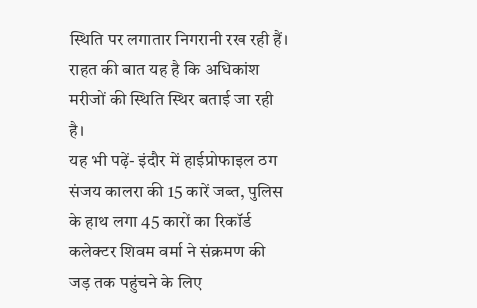स्थिति पर लगातार निगरानी रख रही हैं। राहत की बात यह है कि अधिकांश मरीजों की स्थिति स्थिर बताई जा रही है।
यह भी पढ़ें- इंदौर में हाईप्रोफाइल ठग संजय कालरा की 15 कारें जब्त, पुलिस के हाथ लगा 45 कारों का रिकॉर्ड
कलेक्टर शिवम वर्मा ने संक्रमण की जड़ तक पहुंचने के लिए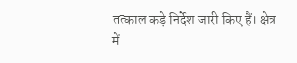तत्काल कड़े निर्देश जारी किए हैं। क्षेत्र में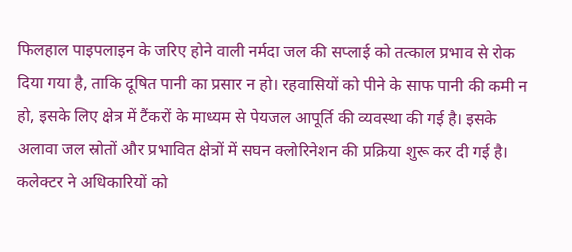फिलहाल पाइपलाइन के जरिए होने वाली नर्मदा जल की सप्लाई को तत्काल प्रभाव से रोक दिया गया है, ताकि दूषित पानी का प्रसार न हो। रहवासियों को पीने के साफ पानी की कमी न हो, इसके लिए क्षेत्र में टैंकरों के माध्यम से पेयजल आपूर्ति की व्यवस्था की गई है। इसके अलावा जल स्रोतों और प्रभावित क्षेत्रों में सघन क्लोरिनेशन की प्रक्रिया शुरू कर दी गई है।
कलेक्टर ने अधिकारियों को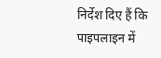निर्देश दिए हैं कि पाइपलाइन में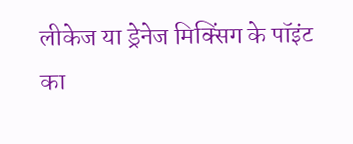लीकेज या ड्रेनेज मिक्सिंग के पॉइंट का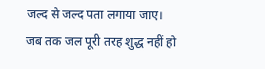जल्द से जल्द पता लगाया जाए। जब तक जल पूरी तरह शुद्ध नहीं हो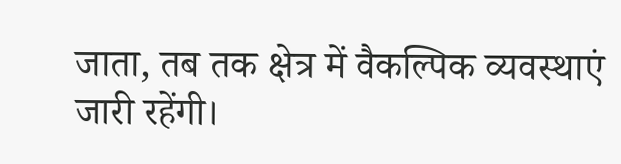जाता, तब तक क्षेत्र में वैकल्पिक व्यवस्थाएं जारी रहेंगी।